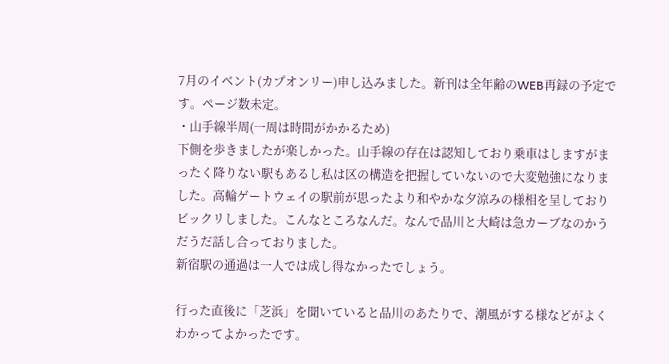7月のイベント(カプオンリー)申し込みました。新刊は全年齢のWEB再録の予定です。ページ数未定。
・山手線半周(一周は時間がかかるため)
下側を歩きましたが楽しかった。山手線の存在は認知しており乗車はしますがまったく降りない駅もあるし私は区の構造を把握していないので大変勉強になりました。高輪ゲートウェイの駅前が思ったより和やかな夕涼みの様相を呈しておりビックリしました。こんなところなんだ。なんで品川と大崎は急カーブなのかうだうだ話し合っておりました。
新宿駅の通過は一人では成し得なかったでしょう。

行った直後に「芝浜」を聞いていると品川のあたりで、潮風がする様などがよくわかってよかったです。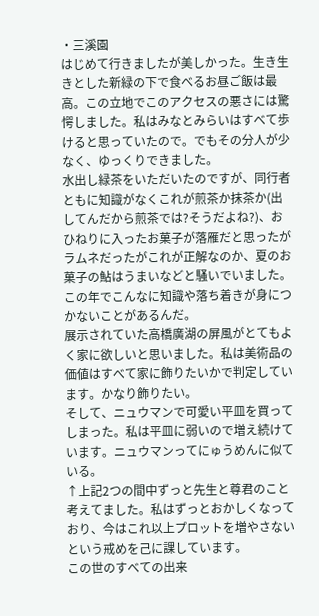・三溪園
はじめて行きましたが美しかった。生き生きとした新緑の下で食べるお昼ご飯は最高。この立地でこのアクセスの悪さには驚愕しました。私はみなとみらいはすべて歩けると思っていたので。でもその分人が少なく、ゆっくりできました。
水出し緑茶をいただいたのですが、同行者ともに知識がなくこれが煎茶か抹茶か(出してんだから煎茶では?そうだよね?)、おひねりに入ったお菓子が落雁だと思ったがラムネだったがこれが正解なのか、夏のお菓子の鮎はうまいなどと騒いでいました。この年でこんなに知識や落ち着きが身につかないことがあるんだ。
展示されていた高橋廣湖の屏風がとてもよく家に欲しいと思いました。私は美術品の価値はすべて家に飾りたいかで判定しています。かなり飾りたい。
そして、ニュウマンで可愛い平皿を買ってしまった。私は平皿に弱いので増え続けています。ニュウマンってにゅうめんに似ている。
↑上記2つの間中ずっと先生と尊君のこと考えてました。私はずっとおかしくなっており、今はこれ以上プロットを増やさないという戒めを己に課しています。
この世のすべての出来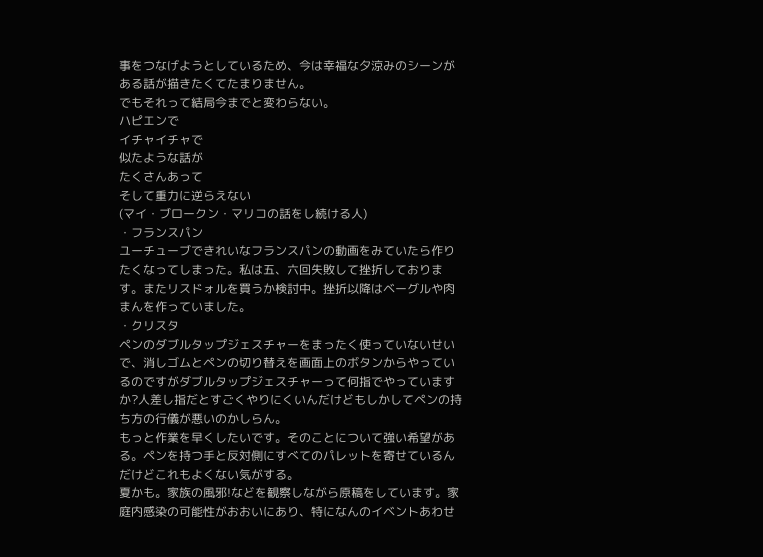事をつなげようとしているため、今は幸福な夕涼みのシーンがある話が描きたくてたまりません。
でもそれって結局今までと変わらない。
ハピエンで
イチャイチャで
似たような話が
たくさんあって
そして重力に逆らえない
(マイ・ブロークン・マリコの話をし続ける人)
・フランスパン
ユーチューブできれいなフランスパンの動画をみていたら作りたくなってしまった。私は五、六回失敗して挫折しております。またリスドォルを買うか検討中。挫折以降はベーグルや肉まんを作っていました。
・クリスタ
ペンのダブルタップジェスチャーをまったく使っていないせいで、消しゴムとペンの切り替えを画面上のボタンからやっているのですがダブルタップジェスチャーって何指でやっていますか?人差し指だとすごくやりにくいんだけどもしかしてペンの持ち方の行儀が悪いのかしらん。
もっと作業を早くしたいです。そのことについて強い希望がある。ペンを持つ手と反対側にすべてのパレットを寄せているんだけどこれもよくない気がする。
夏かも。家族の風邪!などを観察しながら原稿をしています。家庭内感染の可能性がおおいにあり、特になんのイベントあわせ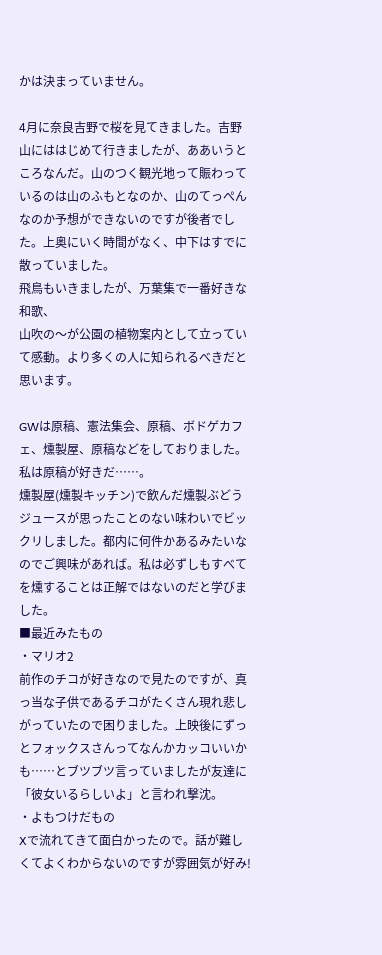かは決まっていません。

4月に奈良吉野で桜を見てきました。吉野山にははじめて行きましたが、ああいうところなんだ。山のつく観光地って賑わっているのは山のふもとなのか、山のてっぺんなのか予想ができないのですが後者でした。上奥にいく時間がなく、中下はすでに散っていました。
飛鳥もいきましたが、万葉集で一番好きな和歌、
山吹の〜が公園の植物案内として立っていて感動。より多くの人に知られるべきだと思います。

GWは原稿、憲法集会、原稿、ボドゲカフェ、燻製屋、原稿などをしておりました。私は原稿が好きだ……。
燻製屋(燻製キッチン)で飲んだ燻製ぶどうジュースが思ったことのない味わいでビックリしました。都内に何件かあるみたいなのでご興味があれば。私は必ずしもすべてを燻することは正解ではないのだと学びました。
■最近みたもの
・マリオ2
前作のチコが好きなので見たのですが、真っ当な子供であるチコがたくさん現れ悲しがっていたので困りました。上映後にずっとフォックスさんってなんかカッコいいかも……とブツブツ言っていましたが友達に「彼女いるらしいよ」と言われ撃沈。
・よもつけだもの
Xで流れてきて面白かったので。話が難しくてよくわからないのですが雰囲気が好み!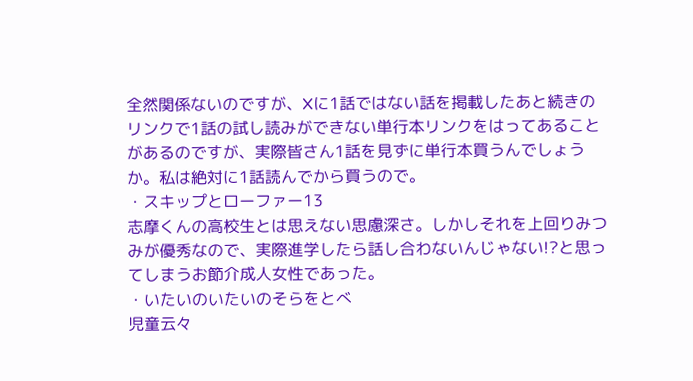全然関係ないのですが、Xに1話ではない話を掲載したあと続きのリンクで1話の試し読みができない単行本リンクをはってあることがあるのですが、実際皆さん1話を見ずに単行本買うんでしょうか。私は絶対に1話読んでから買うので。
・スキップとローファー13
志摩くんの高校生とは思えない思慮深さ。しかしそれを上回りみつみが優秀なので、実際進学したら話し合わないんじゃない!?と思ってしまうお節介成人女性であった。
・いたいのいたいのそらをとべ
児童云々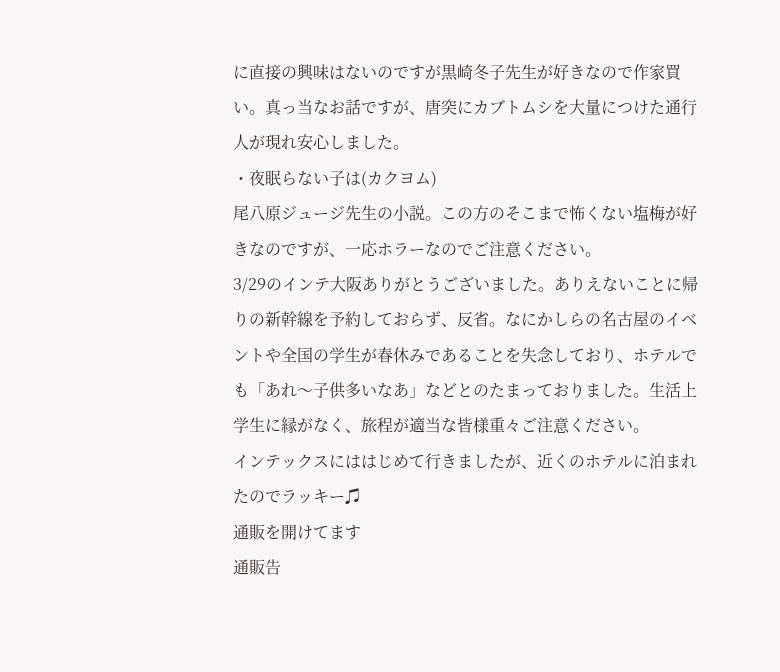に直接の興味はないのですが黒崎冬子先生が好きなので作家買い。真っ当なお話ですが、唐突にカブトムシを大量につけた通行人が現れ安心しました。
・夜眠らない子は(カクヨム)
尾八原ジュージ先生の小説。この方のそこまで怖くない塩梅が好きなのですが、一応ホラーなのでご注意ください。
3/29のインテ大阪ありがとうございました。ありえないことに帰りの新幹線を予約しておらず、反省。なにかしらの名古屋のイベントや全国の学生が春休みであることを失念しており、ホテルでも「あれ〜子供多いなあ」などとのたまっておりました。生活上学生に縁がなく、旅程が適当な皆様重々ご注意ください。
インテックスにははじめて行きましたが、近くのホテルに泊まれたのでラッキー♫
通販を開けてます
通販告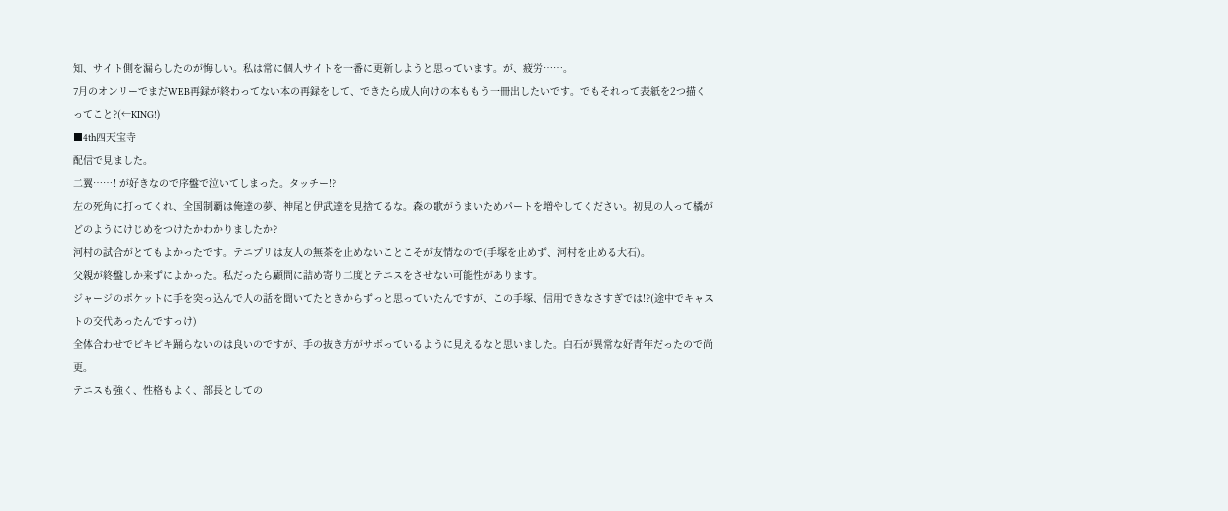知、サイト側を漏らしたのが悔しい。私は常に個人サイトを一番に更新しようと思っています。が、疲労……。
7月のオンリーでまだWEB再録が終わってない本の再録をして、できたら成人向けの本ももう一冊出したいです。でもそれって表紙を2つ描くってこと?(←KING!)
■4th四天宝寺
配信で見ました。
二翼……! が好きなので序盤で泣いてしまった。タッチー!?
左の死角に打ってくれ、全国制覇は俺達の夢、神尾と伊武達を見捨てるな。森の歌がうまいためパートを増やしてください。初見の人って橘がどのようにけじめをつけたかわかりましたか?
河村の試合がとてもよかったです。テニプリは友人の無茶を止めないことこそが友情なので(手塚を止めず、河村を止める大石)。
父親が終盤しか来ずによかった。私だったら顧問に詰め寄り二度とテニスをさせない可能性があります。
ジャージのポケットに手を突っ込んで人の話を聞いてたときからずっと思っていたんですが、この手塚、信用できなさすぎでは!?(途中でキャストの交代あったんですっけ)
全体合わせでピキピキ踊らないのは良いのですが、手の抜き方がサボっているように見えるなと思いました。白石が異常な好青年だったので尚更。
テニスも強く、性格もよく、部長としての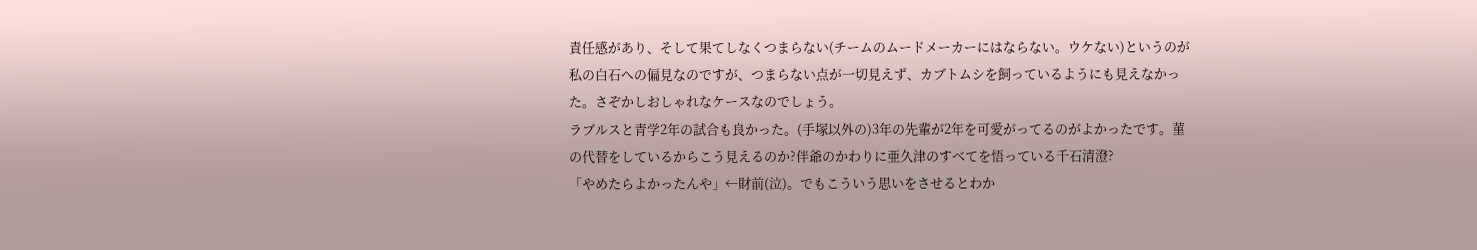責任感があり、そして果てしなくつまらない(チームのムードメーカーにはならない。ウケない)というのが私の白石への偏見なのですが、つまらない点が一切見えず、カブトムシを飼っているようにも見えなかった。さぞかしおしゃれなケースなのでしょう。
ラブルスと青学2年の試合も良かった。(手塚以外の)3年の先輩が2年を可愛がってるのがよかったです。菫の代替をしているからこう見えるのか?伴爺のかわりに亜久津のすべてを悟っている千石清澄?
「やめたらよかったんや」←財前(泣)。でもこういう思いをさせるとわか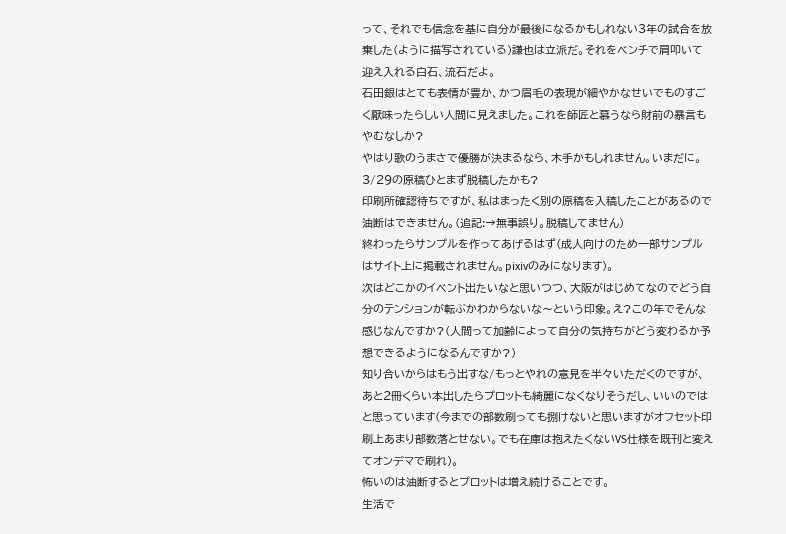って、それでも信念を基に自分が最後になるかもしれない3年の試合を放棄した(ように描写されている)謙也は立派だ。それをベンチで肩叩いて迎え入れる白石、流石だよ。
石田銀はとても表情が豊か、かつ眉毛の表現が細やかなせいでものすごく厭味ったらしい人間に見えました。これを師匠と慕うなら財前の暴言もやむなしか?
やはり歌のうまさで優勝が決まるなら、木手かもしれません。いまだに。
3/29の原稿ひとまず脱稿したかも?
印刷所確認待ちですが、私はまったく別の原稿を入稿したことがあるので油断はできません。(追記:→無事誤り。脱稿してません)
終わったらサンプルを作ってあげるはず(成人向けのため一部サンプルはサイト上に掲載されません。pixivのみになります)。
次はどこかのイベント出たいなと思いつつ、大阪がはじめてなのでどう自分のテンションが転ぶかわからないな〜という印象。え?この年でそんな感じなんですか?(人間って加齢によって自分の気持ちがどう変わるか予想できるようになるんですか?)
知り合いからはもう出すな/もっとやれの意見を半々いただくのですが、あと2冊くらい本出したらプロットも綺麗になくなりそうだし、いいのではと思っています(今までの部数刷っても捌けないと思いますがオフセット印刷上あまり部数落とせない。でも在庫は抱えたくないVS仕様を既刊と変えてオンデマで刷れ)。
怖いのは油断するとプロットは増え続けることです。
生活で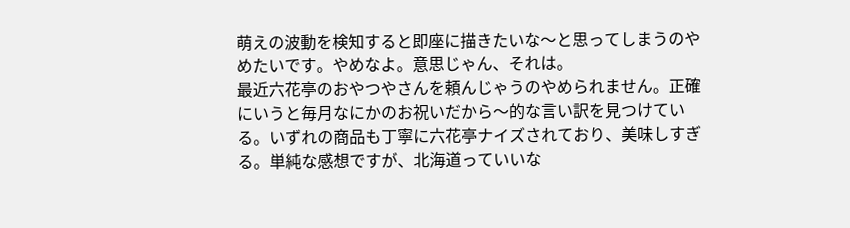萌えの波動を検知すると即座に描きたいな〜と思ってしまうのやめたいです。やめなよ。意思じゃん、それは。
最近六花亭のおやつやさんを頼んじゃうのやめられません。正確にいうと毎月なにかのお祝いだから〜的な言い訳を見つけている。いずれの商品も丁寧に六花亭ナイズされており、美味しすぎる。単純な感想ですが、北海道っていいな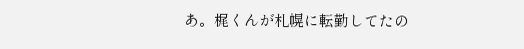あ。梶くんが札幌に転勤してたの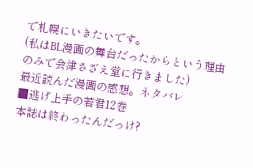で札幌にいきたいです。
(私はBL漫画の舞台だったからという理由のみで会津さざえ堂に行きました)
最近読んだ漫画の感想。ネタバレ
■逃げ上手の若君12巻
本誌は終わったんだっけ?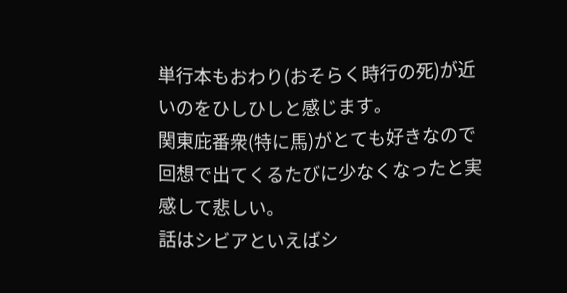単行本もおわり(おそらく時行の死)が近いのをひしひしと感じます。
関東庇番衆(特に馬)がとても好きなので回想で出てくるたびに少なくなったと実感して悲しい。
話はシビアといえばシ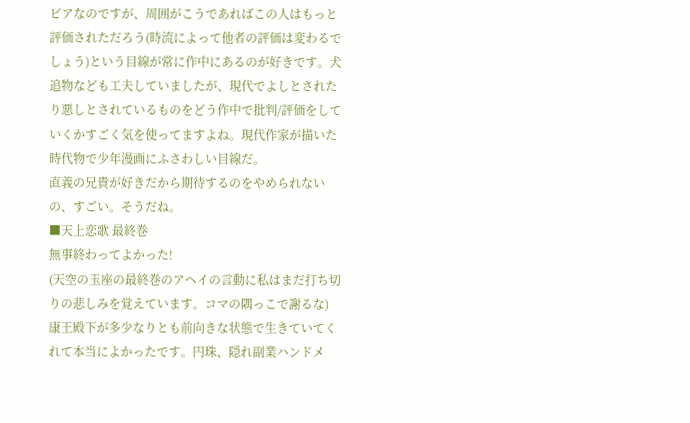ビアなのですが、周囲がこうであればこの人はもっと評価されただろう(時流によって他者の評価は変わるでしょう)という目線が常に作中にあるのが好きです。犬追物なども工夫していましたが、現代でよしとされたり悪しとされているものをどう作中で批判/評価をしていくかすごく気を使ってますよね。現代作家が描いた時代物で少年漫画にふさわしい目線だ。
直義の兄貴が好きだから期待するのをやめられないの、すごい。そうだね。
■天上恋歌 最終巻
無事終わってよかった!
(天空の玉座の最終巻のアヘイの言動に私はまだ打ち切りの悲しみを覚えています。コマの隅っこで謝るな)
康王殿下が多少なりとも前向きな状態で生きていてくれて本当によかったです。円珠、隠れ副業ハンドメ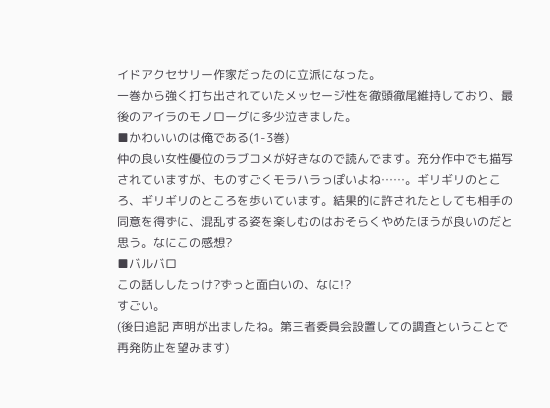イドアクセサリー作家だったのに立派になった。
一巻から強く打ち出されていたメッセージ性を徹頭徹尾維持しており、最後のアイラのモノローグに多少泣きました。
■かわいいのは俺である(1-3巻)
仲の良い女性優位のラブコメが好きなので読んでます。充分作中でも描写されていますが、ものすごくモラハラっぽいよね……。ギリギリのところ、ギリギリのところを歩いています。結果的に許されたとしても相手の同意を得ずに、混乱する姿を楽しむのはおそらくやめたほうが良いのだと思う。なにこの感想?
■バルバロ
この話ししたっけ?ずっと面白いの、なに!?
すごい。
(後日追記 声明が出ましたね。第三者委員会設置しての調査ということで再発防止を望みます)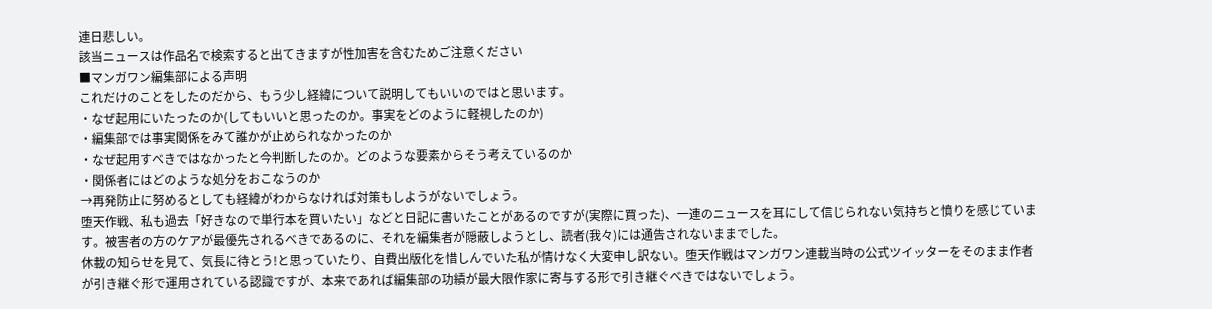連日悲しい。
該当ニュースは作品名で検索すると出てきますが性加害を含むためご注意ください
■マンガワン編集部による声明
これだけのことをしたのだから、もう少し経緯について説明してもいいのではと思います。
・なぜ起用にいたったのか(してもいいと思ったのか。事実をどのように軽視したのか)
・編集部では事実関係をみて誰かが止められなかったのか
・なぜ起用すべきではなかったと今判断したのか。どのような要素からそう考えているのか
・関係者にはどのような処分をおこなうのか
→再発防止に努めるとしても経緯がわからなければ対策もしようがないでしょう。
堕天作戦、私も過去「好きなので単行本を買いたい」などと日記に書いたことがあるのですが(実際に買った)、一連のニュースを耳にして信じられない気持ちと憤りを感じています。被害者の方のケアが最優先されるべきであるのに、それを編集者が隠蔽しようとし、読者(我々)には通告されないままでした。
休載の知らせを見て、気長に待とう!と思っていたり、自費出版化を惜しんでいた私が情けなく大変申し訳ない。堕天作戦はマンガワン連載当時の公式ツイッターをそのまま作者が引き継ぐ形で運用されている認識ですが、本来であれば編集部の功績が最大限作家に寄与する形で引き継ぐべきではないでしょう。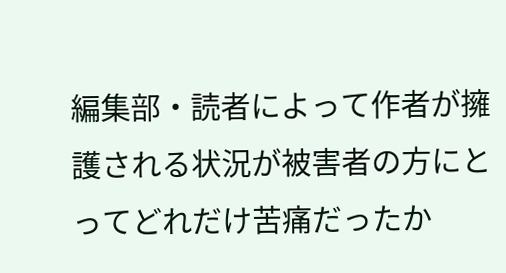編集部・読者によって作者が擁護される状況が被害者の方にとってどれだけ苦痛だったか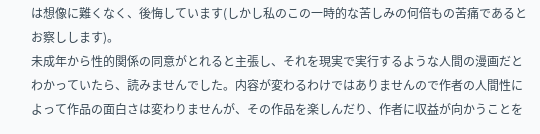は想像に難くなく、後悔しています(しかし私のこの一時的な苦しみの何倍もの苦痛であるとお察しします)。
未成年から性的関係の同意がとれると主張し、それを現実で実行するような人間の漫画だとわかっていたら、読みませんでした。内容が変わるわけではありませんので作者の人間性によって作品の面白さは変わりませんが、その作品を楽しんだり、作者に収益が向かうことを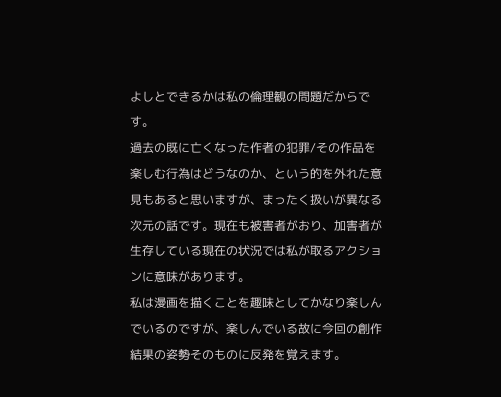よしとできるかは私の倫理観の問題だからです。
過去の既に亡くなった作者の犯罪/その作品を楽しむ行為はどうなのか、という的を外れた意見もあると思いますが、まったく扱いが異なる次元の話です。現在も被害者がおり、加害者が生存している現在の状況では私が取るアクションに意味があります。
私は漫画を描くことを趣味としてかなり楽しんでいるのですが、楽しんでいる故に今回の創作結果の姿勢そのものに反発を覚えます。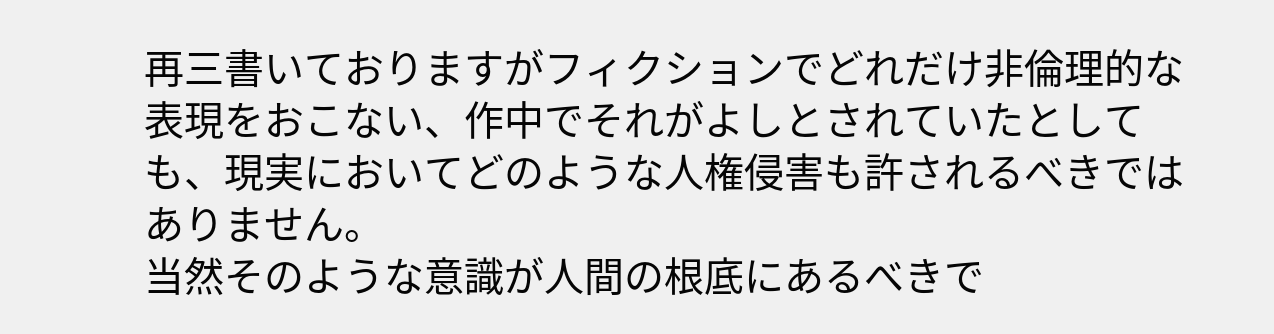再三書いておりますがフィクションでどれだけ非倫理的な表現をおこない、作中でそれがよしとされていたとしても、現実においてどのような人権侵害も許されるべきではありません。
当然そのような意識が人間の根底にあるべきで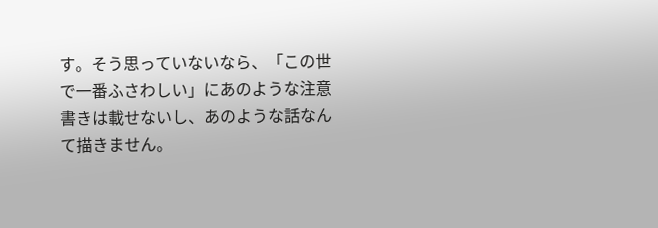す。そう思っていないなら、「この世で一番ふさわしい」にあのような注意書きは載せないし、あのような話なんて描きません。